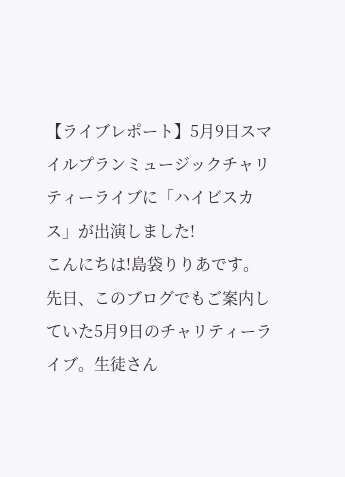【ライブレポート】5月9日スマイルプランミュージックチャリティーライブに「ハイビスカス」が出演しました!
こんにちは!島袋りりあです。
先日、このブログでもご案内していた5月9日のチャリティーライブ。生徒さん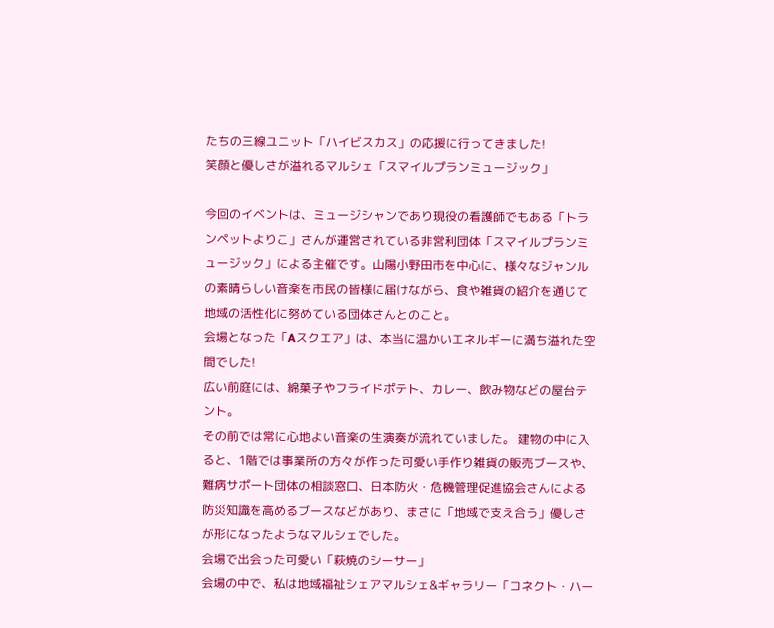たちの三線ユニット「ハイビスカス」の応援に行ってきました!
笑顔と優しさが溢れるマルシェ「スマイルプランミュージック」

今回のイベントは、ミュージシャンであり現役の看護師でもある「トランペットよりこ」さんが運営されている非営利団体「スマイルプランミュージック」による主催です。山陽小野田市を中心に、様々なジャンルの素晴らしい音楽を市民の皆様に届けながら、食や雑貨の紹介を通じて地域の活性化に努めている団体さんとのこと。
会場となった「Aスクエア」は、本当に温かいエネルギーに満ち溢れた空間でした!
広い前庭には、綿菓子やフライドポテト、カレー、飲み物などの屋台テント。
その前では常に心地よい音楽の生演奏が流れていました。 建物の中に入ると、1階では事業所の方々が作った可愛い手作り雑貨の販売ブースや、難病サポート団体の相談窓口、日本防火・危機管理促進協会さんによる防災知識を高めるブースなどがあり、まさに「地域で支え合う」優しさが形になったようなマルシェでした。
会場で出会った可愛い「萩焼のシーサー」
会場の中で、私は地域福祉シェアマルシェ&ギャラリー「コネクト・ハー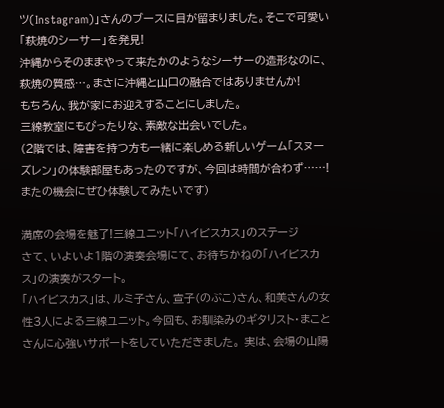ツ(Instagram)」さんのブースに目が留まりました。そこで可愛い「萩焼のシーサー」を発見!
沖縄からそのままやって来たかのようなシーサーの造形なのに、萩焼の質感…。まさに沖縄と山口の融合ではありませんか!
もちろん、我が家にお迎えすることにしました。
三線教室にもぴったりな、素敵な出会いでした。
(2階では、障害を持つ方も一緒に楽しめる新しいゲーム「スヌーズレン」の体験部屋もあったのですが、今回は時間が合わず……!またの機会にぜひ体験してみたいです)

満席の会場を魅了!三線ユニット「ハイビスカス」のステージ
さて、いよいよ1階の演奏会場にて、お待ちかねの「ハイビスカス」の演奏がスタート。
「ハイビスカス」は、ルミ子さん、宣子(のぶこ)さん、和美さんの女性3人による三線ユニット。今回も、お馴染みのギタリスト・まことさんに心強いサポートをしていただきました。 実は、会場の山陽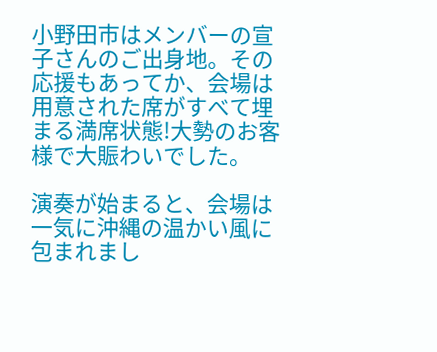小野田市はメンバーの宣子さんのご出身地。その応援もあってか、会場は用意された席がすべて埋まる満席状態!大勢のお客様で大賑わいでした。

演奏が始まると、会場は一気に沖縄の温かい風に包まれまし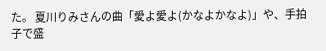た。 夏川りみさんの曲「愛よ愛よ(かなよかなよ)」や、手拍子で盛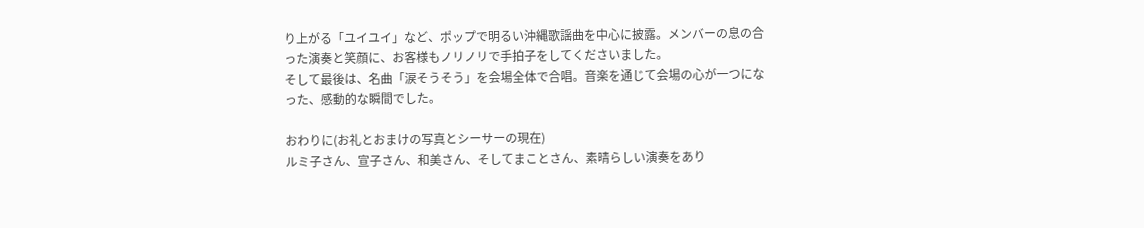り上がる「ユイユイ」など、ポップで明るい沖縄歌謡曲を中心に披露。メンバーの息の合った演奏と笑顔に、お客様もノリノリで手拍子をしてくださいました。
そして最後は、名曲「涙そうそう」を会場全体で合唱。音楽を通じて会場の心が一つになった、感動的な瞬間でした。

おわりに(お礼とおまけの写真とシーサーの現在)
ルミ子さん、宣子さん、和美さん、そしてまことさん、素晴らしい演奏をあり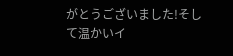がとうございました!そして温かいイ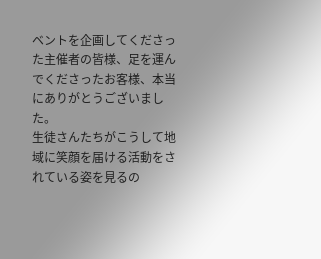ベントを企画してくださった主催者の皆様、足を運んでくださったお客様、本当にありがとうございました。
生徒さんたちがこうして地域に笑顔を届ける活動をされている姿を見るの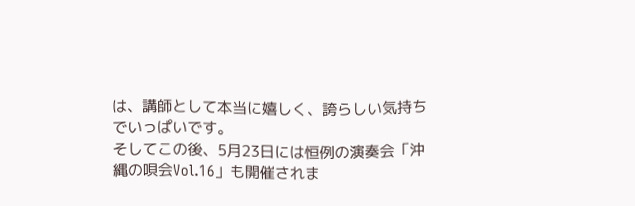は、講師として本当に嬉しく、誇らしい気持ちでいっぱいです。
そしてこの後、5月23日には恒例の演奏会「沖縄の唄会Vol.16」も開催されま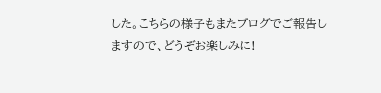した。こちらの様子もまたブログでご報告しますので、どうぞお楽しみに!